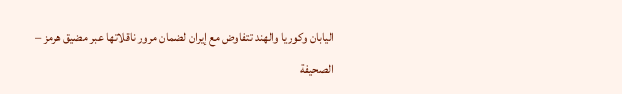اليابان وكوريا والهند تتفاوض مع إيران لضمان مرور ناقلاتها عبر مضيق هرمز – الصحيفة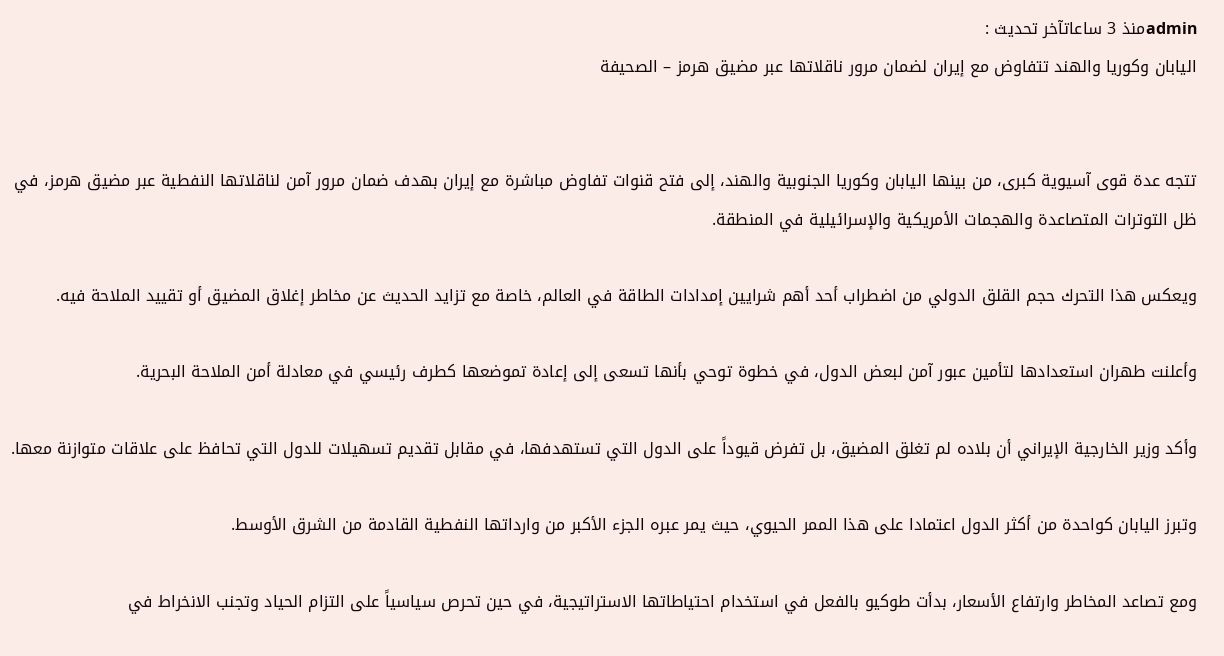adminمنذ 3 ساعاتآخر تحديث :
اليابان وكوريا والهند تتفاوض مع إيران لضمان مرور ناقلاتها عبر مضيق هرمز – الصحيفة


تتجه عدة قوى آسيوية كبرى، من بينها اليابان وكوريا الجنوبية والهند، إلى فتح قنوات تفاوض مباشرة مع إيران بهدف ضمان مرور آمن لناقلاتها النفطية عبر مضيق هرمز، في ظل التوترات المتصاعدة والهجمات الأمريكية والإسرائيلية في المنطقة.

ويعكس هذا التحرك حجم القلق الدولي من اضطراب أحد أهم شرايين إمدادات الطاقة في العالم، خاصة مع تزايد الحديث عن مخاطر إغلاق المضيق أو تقييد الملاحة فيه.

وأعلنت طهران استعدادها لتأمين عبور آمن لبعض الدول، في خطوة توحي بأنها تسعى إلى إعادة تموضعها كطرف رئيسي في معادلة أمن الملاحة البحرية.

وأكد وزير الخارجية الإيراني أن بلاده لم تغلق المضيق، بل تفرض قيوداً على الدول التي تستهدفها، في مقابل تقديم تسهيلات للدول التي تحافظ على علاقات متوازنة معها.

وتبرز اليابان كواحدة من أكثر الدول اعتمادا على هذا الممر الحيوي، حيث يمر عبره الجزء الأكبر من وارداتها النفطية القادمة من الشرق الأوسط.

ومع تصاعد المخاطر وارتفاع الأسعار، بدأت طوكيو بالفعل في استخدام احتياطاتها الاستراتيجية، في حين تحرص سياسياً على التزام الحياد وتجنب الانخراط في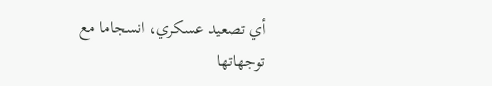أي تصعيد عسكري، انسجاما مع توجهاتها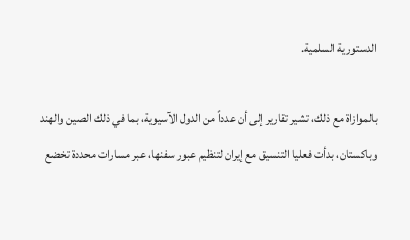الدستورية السلمية.

بالموازاة مع ذلك، تشير تقارير إلى أن عدداً من الدول الآسيوية، بما في ذلك الصين والهند وباكستان، بدأت فعليا التنسيق مع إيران لتنظيم عبور سفنها، عبر مسارات محددة تخضع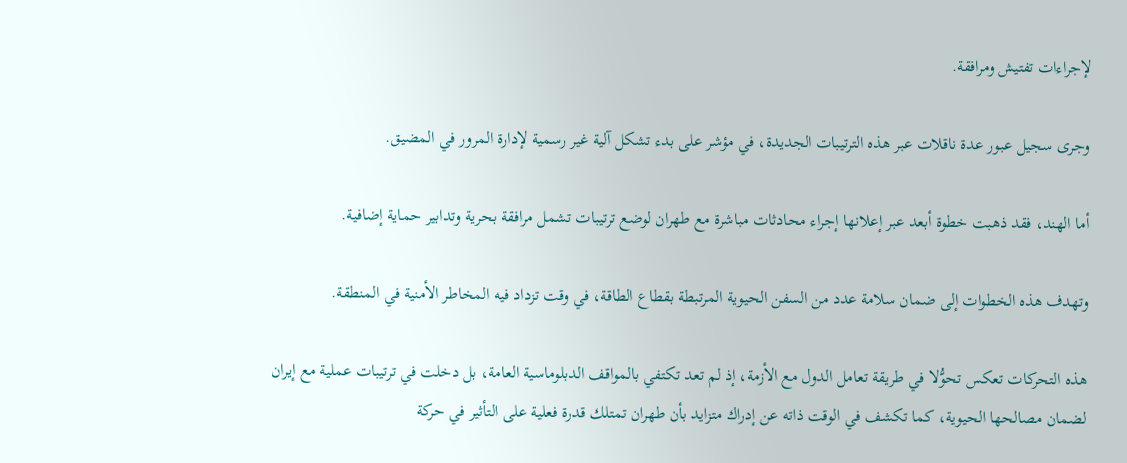لإجراءات تفتيش ومرافقة.

وجرى سجيل عبور عدة ناقلات عبر هذه الترتيبات الجديدة، في مؤشر على بدء تشكل آلية غير رسمية لإدارة المرور في المضيق.

أما الهند، فقد ذهبت خطوة أبعد عبر إعلانها إجراء محادثات مباشرة مع طهران لوضع ترتيبات تشمل مرافقة بحرية وتدابير حماية إضافية.

وتهدف هذه الخطوات إلى ضمان سلامة عدد من السفن الحيوية المرتبطة بقطاع الطاقة، في وقت تزداد فيه المخاطر الأمنية في المنطقة.

هذه التحركات تعكس تحوُّلا في طريقة تعامل الدول مع الأزمة، إذ لم تعد تكتفي بالمواقف الدبلوماسية العامة، بل دخلت في ترتيبات عملية مع إيران لضمان مصالحها الحيوية، كما تكشف في الوقت ذاته عن إدراك متزايد بأن طهران تمتلك قدرة فعلية على التأثير في حركة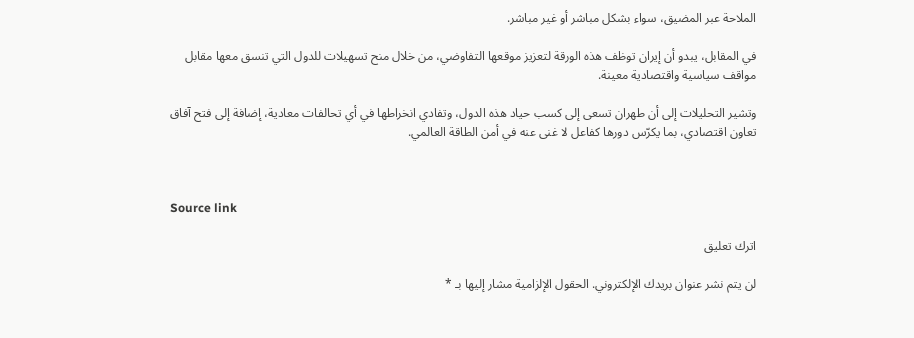الملاحة عبر المضيق، سواء بشكل مباشر أو غير مباشر.

في المقابل، يبدو أن إيران توظف هذه الورقة لتعزيز موقعها التفاوضي، من خلال منح تسهيلات للدول التي تنسق معها مقابل مواقف سياسية واقتصادية معينة.

وتشير التحليلات إلى أن طهران تسعى إلى كسب حياد هذه الدول، وتفادي انخراطها في أي تحالفات معادية، إضافة إلى فتح آفاق تعاون اقتصادي، بما يكرّس دورها كفاعل لا غنى عنه في أمن الطاقة العالمي.



Source link

اترك تعليق

لن يتم نشر عنوان بريدك الإلكتروني. الحقول الإلزامية مشار إليها بـ *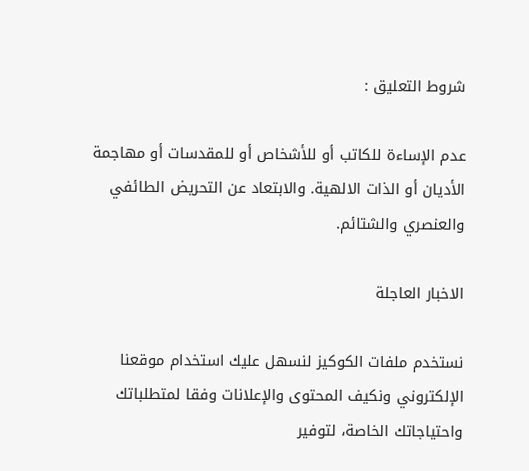شروط التعليق :

عدم الإساءة للكاتب أو للأشخاص أو للمقدسات أو مهاجمة الأديان أو الذات الالهية. والابتعاد عن التحريض الطائفي والعنصري والشتائم.

الاخبار العاجلة

نستخدم ملفات الكوكيز لنسهل عليك استخدام موقعنا الإلكتروني ونكيف المحتوى والإعلانات وفقا لمتطلباتك واحتياجاتك الخاصة، لتوفير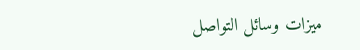ميزات وسائل التواصل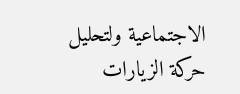الاجتماعية ولتحليل حركة الزيارات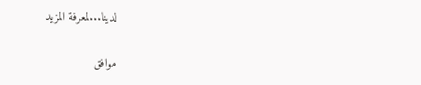لدينا...لمعرفة المزيد

موافق